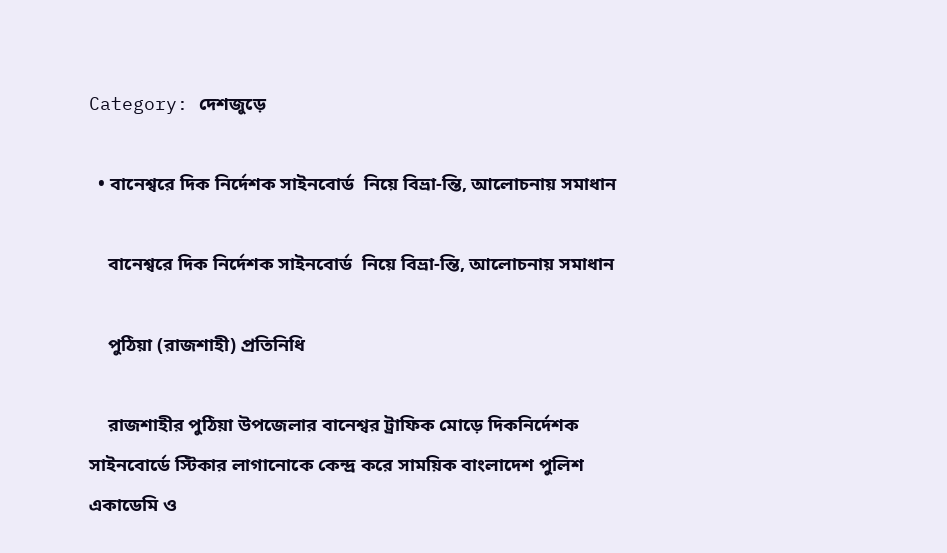Category: দেশজুড়ে

  • বানেশ্বরে দিক নির্দেশক সাইনবোর্ড  নিয়ে বিভ্রা-ন্তি, আলোচনায় সমাধান

    বানেশ্বরে দিক নির্দেশক সাইনবোর্ড  নিয়ে বিভ্রা-ন্তি, আলোচনায় সমাধান

    পুঠিয়া (রাজশাহী) প্রতিনিধি

    রাজশাহীর পুঠিয়া উপজেলার বানেশ্বর ট্রাফিক মোড়ে দিকনির্দেশক সাইনবোর্ডে স্টিকার লাগানোকে কেন্দ্র করে সাময়িক বাংলাদেশ পুলিশ একাডেমি ও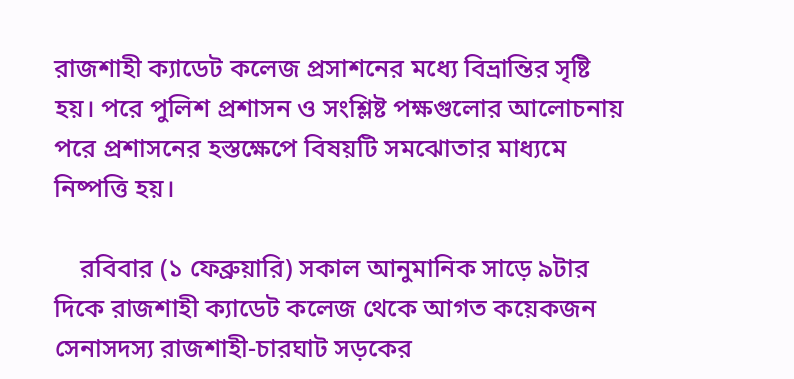রাজশাহী ক্যাডেট কলেজ প্রসাশনের মধ্যে বিভ্রান্তির সৃষ্টি হয়। পরে পুলিশ প্রশাসন ও সংশ্লিষ্ট পক্ষগুলোর আলোচনায় পরে প্রশাসনের হস্তক্ষেপে বিষয়টি সমঝোতার মাধ্যমে নিষ্পত্তি হয়।

    রবিবার (১ ফেব্রুয়ারি) সকাল আনুমানিক সাড়ে ৯টার দিকে রাজশাহী ক্যাডেট কলেজ থেকে আগত কয়েকজন সেনাসদস্য রাজশাহী-চারঘাট সড়কের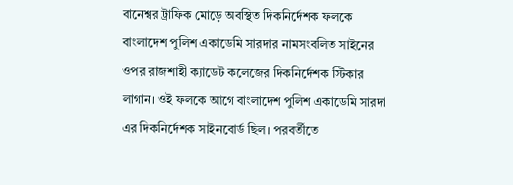বানেশ্বর ট্রাফিক মোড়ে অবস্থিত দিকনির্দেশক ফলকে বাংলাদেশ পুলিশ একাডেমি সারদার নামসংবলিত সাইনের ওপর রাজশাহী ক্যাডেট কলেজের দিকনির্দেশক স্টিকার লাগান। ওই ফলকে আগে বাংলাদেশ পুলিশ একাডেমি সারদা এর দিকনির্দেশক সাইনবোর্ড ছিল। পরবর্তীতে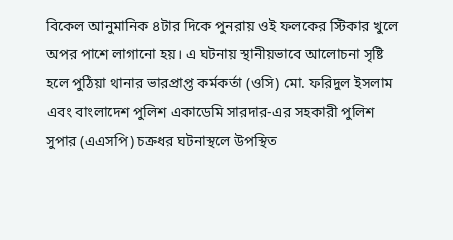বিকেল আনুমানিক ৪টার দিকে পুনরায় ওই ফলকের স্টিকার খুলে অপর পাশে লাগানো হয়। এ ঘটনায় স্থানীয়ভাবে আলোচনা সৃষ্টি হলে পুঠিয়া থানার ভারপ্রাপ্ত কর্মকর্তা (ওসি) মো. ফরিদুল ইসলাম এবং বাংলাদেশ পুলিশ একাডেমি সারদার-এর সহকারী পুলিশ সুপার (এএসপি) চক্রধর ঘটনাস্থলে উপস্থিত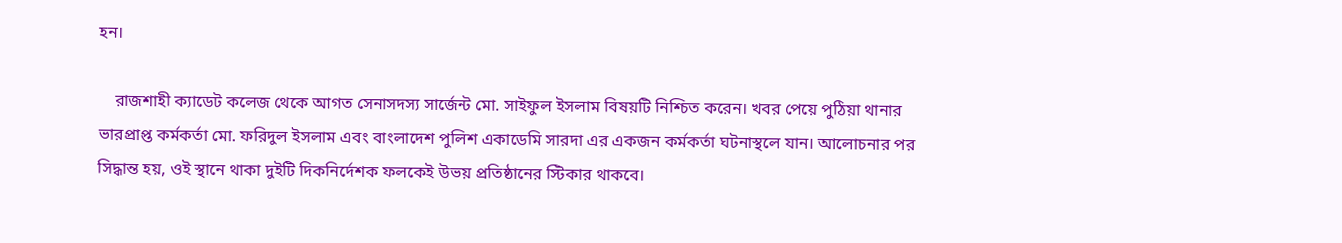হন।

    রাজশাহী ক্যাডেট কলেজ থেকে আগত সেনাসদস্য সার্জেন্ট মো. সাইফুল ইসলাম বিষয়টি নিশ্চিত করেন। খবর পেয়ে পুঠিয়া থানার ভারপ্রাপ্ত কর্মকর্তা মো. ফরিদুল ইসলাম এবং বাংলাদেশ পুলিশ একাডেমি সারদা এর একজন কর্মকর্তা ঘটনাস্থলে যান। আলোচনার পর সিদ্ধান্ত হয়, ওই স্থানে থাকা দুইটি দিকনির্দেশক ফলকেই উভয় প্রতিষ্ঠানের স্টিকার থাকবে।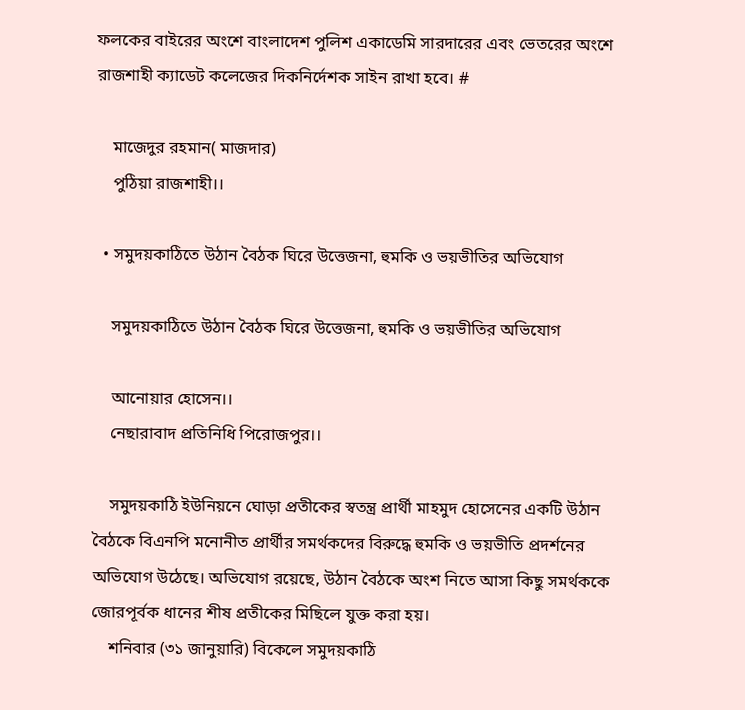ফলকের বাইরের অংশে বাংলাদেশ পুলিশ একাডেমি সারদারের এবং ভেতরের অংশে রাজশাহী ক্যাডেট কলেজের দিকনির্দেশক সাইন রাখা হবে। #

    মাজেদুর রহমান( মাজদার)
    পুঠিয়া রাজশাহী।।

  • সমুদয়কাঠিতে উঠান বৈঠক ঘিরে উত্তেজনা, হুমকি ও ভয়ভীতির অভিযোগ

    সমুদয়কাঠিতে উঠান বৈঠক ঘিরে উত্তেজনা, হুমকি ও ভয়ভীতির অভিযোগ

    আনোয়ার হোসেন।।
    নেছারাবাদ প্রতিনিধি পিরোজপুর।।

    সমুদয়কাঠি ইউনিয়নে ঘোড়া প্রতীকের স্বতন্ত্র প্রার্থী মাহমুদ হোসেনের একটি উঠান বৈঠকে বিএনপি মনোনীত প্রার্থীর সমর্থকদের বিরুদ্ধে হুমকি ও ভয়ভীতি প্রদর্শনের অভিযোগ উঠেছে। অভিযোগ রয়েছে, উঠান বৈঠকে অংশ নিতে আসা কিছু সমর্থককে জোরপূর্বক ধানের শীষ প্রতীকের মিছিলে যুক্ত করা হয়।
    শনিবার (৩১ জানুয়ারি) বিকেলে সমুদয়কাঠি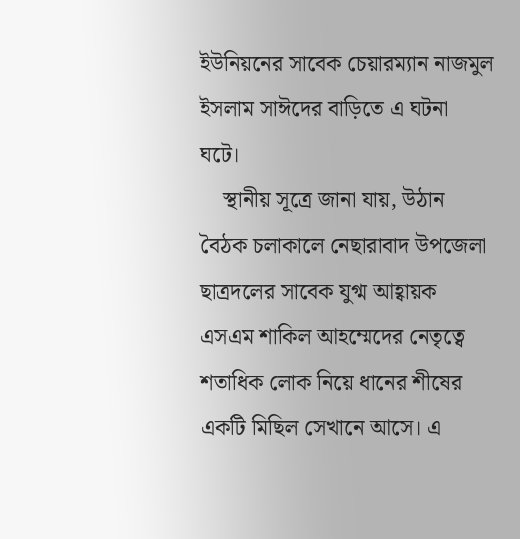ইউনিয়নের সাবেক চেয়ারম্যান নাজমুল ইসলাম সাঈদের বাড়িতে এ ঘটনা ঘটে।
    স্থানীয় সূত্রে জানা যায়, উঠান বৈঠক চলাকালে নেছারাবাদ উপজেলা ছাত্রদলের সাবেক যুগ্ম আহ্বায়ক এসএম শাকিল আহম্মেদের নেতৃত্বে শতাধিক লোক নিয়ে ধানের শীষের একটি মিছিল সেখানে আসে। এ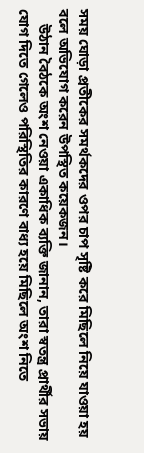সময় ঘোড়া প্রতীকের সমর্থকদের ওপর চাপ সৃষ্টি করে মিছিলে নিয়ে যাওয়া হয় বলে অভিযোগ করেন উপস্থিত কয়েকজন।
    উঠান বৈঠকে অংশ নেওয়া একাধিক ব্যক্তি জানান, তারা স্বতন্ত্র প্রার্থীর সভায় যোগ দিতে গেলেও পরিস্থিতির কারণে বাধ্য হয়ে মিছিলে অংশ নিতে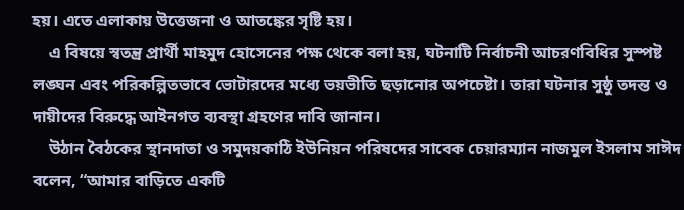হয়। এতে এলাকায় উত্তেজনা ও আতঙ্কের সৃষ্টি হয়।
    এ বিষয়ে স্বতন্ত্র প্রার্থী মাহমুদ হোসেনের পক্ষ থেকে বলা হয়, ঘটনাটি নির্বাচনী আচরণবিধির সুস্পষ্ট লঙ্ঘন এবং পরিকল্পিতভাবে ভোটারদের মধ্যে ভয়ভীতি ছড়ানোর অপচেষ্টা। তারা ঘটনার সুষ্ঠু তদন্ত ও দায়ীদের বিরুদ্ধে আইনগত ব্যবস্থা গ্রহণের দাবি জানান।
    উঠান বৈঠকের স্থানদাতা ও সমুদয়কাঠি ইউনিয়ন পরিষদের সাবেক চেয়ারম্যান নাজমুল ইসলাম সাঈদ বলেন, “আমার বাড়িতে একটি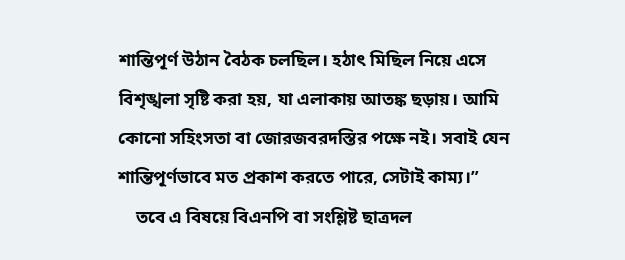শান্তিপূর্ণ উঠান বৈঠক চলছিল। হঠাৎ মিছিল নিয়ে এসে বিশৃঙ্খলা সৃষ্টি করা হয়, যা এলাকায় আতঙ্ক ছড়ায়। আমি কোনো সহিংসতা বা জোরজবরদস্তির পক্ষে নই। সবাই যেন শান্তিপূর্ণভাবে মত প্রকাশ করতে পারে, সেটাই কাম্য।”
    তবে এ বিষয়ে বিএনপি বা সংশ্লিষ্ট ছাত্রদল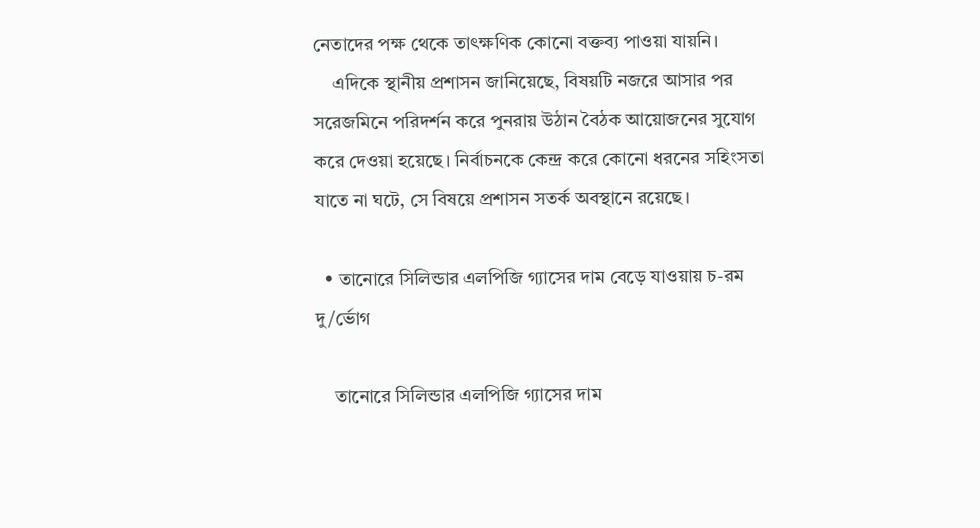নেতাদের পক্ষ থেকে তাৎক্ষণিক কোনো বক্তব্য পাওয়া যায়নি।
    এদিকে স্থানীয় প্রশাসন জানিয়েছে, বিষয়টি নজরে আসার পর সরেজমিনে পরিদর্শন করে পুনরায় উঠান বৈঠক আয়োজনের সুযোগ করে দেওয়া হয়েছে। নির্বাচনকে কেন্দ্র করে কোনো ধরনের সহিংসতা যাতে না ঘটে, সে বিষয়ে প্রশাসন সতর্ক অবস্থানে রয়েছে।

  • তানোরে সিলিন্ডার এলপিজি গ্যাসের দাম বেড়ে যাওয়ায় চ-রম দু/র্ভোগ

    তানোরে সিলিন্ডার এলপিজি গ্যাসের দাম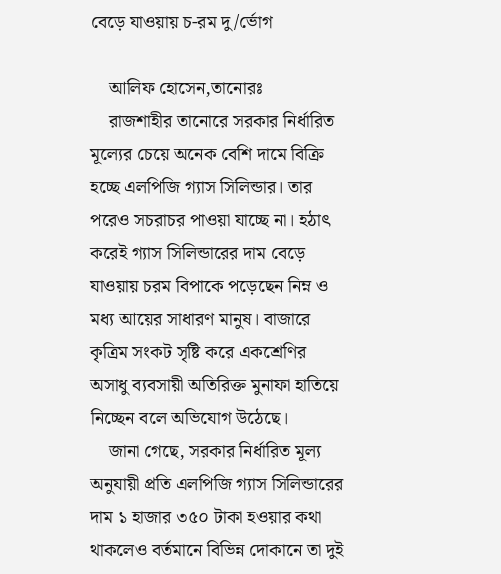বেড়ে যাওয়ায় চ-রম দু/র্ভোগ

    আলিফ হোসেন,তানোরঃ
    রাজশাহীর তানোরে সরকার নির্ধারিত মূল্যের চেয়ে অনেক বেশি দামে বিক্রি হচ্ছে এলপিজি গ্যাস সিলিন্ডার। তার পরেও সচরাচর পাওয়া যাচ্ছে না। হঠাৎ করেই গ্যাস সিলিন্ডারের দাম বেড়ে যাওয়ায় চরম বিপাকে পড়েছেন নিম্ন ও মধ্য আয়ের সাধারণ মানুষ। বাজারে কৃত্রিম সংকট সৃষ্টি করে একশ্রেণির অসাধু ব্যবসায়ী অতিরিক্ত মুনাফা হাতিয়ে নিচ্ছেন বলে অভিযোগ উঠেছে।
    জানা গেছে, সরকার নির্ধারিত মূল্য অনুযায়ী প্রতি এলপিজি গ্যাস সিলিন্ডারের দাম ১ হাজার ৩৫০ টাকা হওয়ার কথা থাকলেও বর্তমানে বিভিন্ন দোকানে তা দুই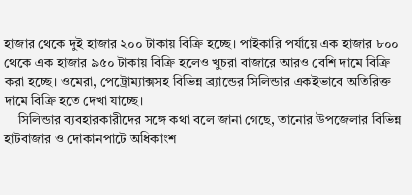হাজার থেকে দুই হাজার ২০০ টাকায় বিক্রি হচ্ছে। পাইকারি পর্যায়ে এক হাজার ৮০০ থেকে এক হাজার ৯৫০ টাকায় বিক্রি হলেও খুচরা বাজারে আরও বেশি দামে বিক্রি করা হচ্ছে। ওমেরা, পেট্রোম্যাক্সসহ বিভিন্ন ব্র্যান্ডের সিলিন্ডার একইভাবে অতিরিক্ত দামে বিক্রি হতে দেখা যাচ্ছে।
    সিলিন্ডার ব্যবহারকারীদের সঙ্গে কথা বলে জানা গেছে, তানোর উপজেলার বিভিন্ন হাটবাজার ও দোকানপাটে অধিকাংশ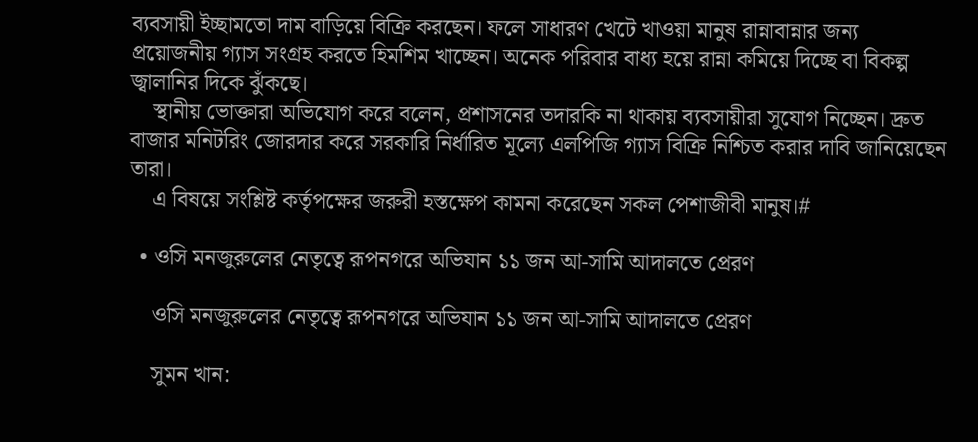ব্যবসায়ী ইচ্ছামতো দাম বাড়িয়ে বিক্রি করছেন। ফলে সাধারণ খেটে খাওয়া মানুষ রান্নাবান্নার জন্য প্রয়োজনীয় গ্যাস সংগ্রহ করতে হিমশিম খাচ্ছেন। অনেক পরিবার বাধ্য হয়ে রান্না কমিয়ে দিচ্ছে বা বিকল্প জ্বালানির দিকে ঝুঁকছে।
    স্থানীয় ভোক্তারা অভিযোগ করে বলেন, প্রশাসনের তদারকি না থাকায় ব্যবসায়ীরা সুযোগ নিচ্ছেন। দ্রুত বাজার মনিটরিং জোরদার করে সরকারি নির্ধারিত মূল্যে এলপিজি গ্যাস বিক্রি নিশ্চিত করার দাবি জানিয়েছেন তারা।
    এ বিষয়ে সংশ্লিষ্ট কর্তৃপক্ষের জরুরী হস্তক্ষেপ কামনা করেছেন সকল পেশাজীবী মানুষ।#

  • ওসি মনজুরুলের নেতৃত্বে রূপনগরে অভিযান ১১ জন আ-সামি আদালতে প্রেরণ

    ওসি মনজুরুলের নেতৃত্বে রূপনগরে অভিযান ১১ জন আ-সামি আদালতে প্রেরণ

    সুমন খান: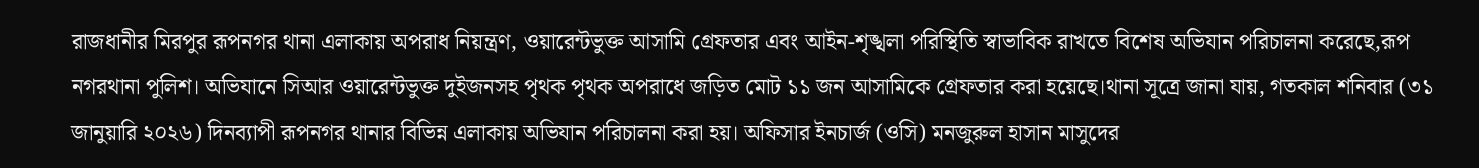রাজধানীর মিরপুর রূপনগর থানা এলাকায় অপরাধ নিয়ন্ত্রণ, ওয়ারেন্টভুক্ত আসামি গ্রেফতার এবং আইন-শৃঙ্খলা পরিস্থিতি স্বাভাবিক রাখতে বিশেষ অভিযান পরিচালনা করেছে,রূপ নগরথানা পুলিশ। অভিযানে সিআর ওয়ারেন্টভুক্ত দুইজনসহ পৃথক পৃথক অপরাধে জড়িত মোট ১১ জন আসামিকে গ্রেফতার করা হয়েছে।থানা সূত্রে জানা যায়, গতকাল শনিবার (৩১ জানুয়ারি ২০২৬) দিনব্যাপী রূপনগর থানার বিভিন্ন এলাকায় অভিযান পরিচালনা করা হয়। অফিসার ইনচার্জ (ওসি) মনজুরুল হাসান মাসুদের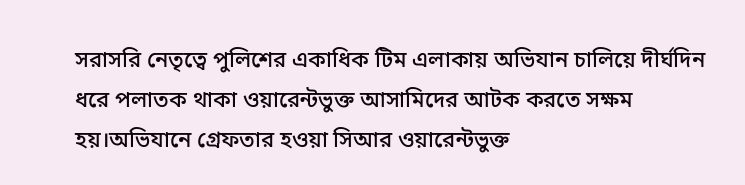সরাসরি নেতৃত্বে পুলিশের একাধিক টিম এলাকায় অভিযান চালিয়ে দীর্ঘদিন ধরে পলাতক থাকা ওয়ারেন্টভুক্ত আসামিদের আটক করতে সক্ষম হয়।অভিযানে গ্রেফতার হওয়া সিআর ওয়ারেন্টভুক্ত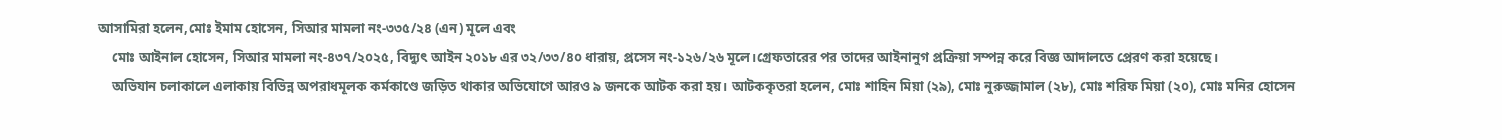আসামিরা হলেন,মোঃ ইমাম হোসেন, সিআর মামলা নং-৩৩৫/২৪ (এন) মূলে এবং
    মোঃ আইনাল হোসেন, সিআর মামলা নং-৪৩৭/২০২৫, বিদ্যুৎ আইন ২০১৮ এর ৩২/৩৩/৪০ ধারায়, প্রসেস নং-১২৬/২৬ মূলে।গ্রেফতারের পর তাদের আইনানুগ প্রক্রিয়া সম্পন্ন করে বিজ্ঞ আদালতে প্রেরণ করা হয়েছে।
    অভিযান চলাকালে এলাকায় বিভিন্ন অপরাধমূলক কর্মকাণ্ডে জড়িত থাকার অভিযোগে আরও ৯ জনকে আটক করা হয়। আটককৃতরা হলেন, মোঃ শাহিন মিয়া (২৯), মোঃ নুরুজ্জামাল (২৮), মোঃ শরিফ মিয়া (২০), মোঃ মনির হোসেন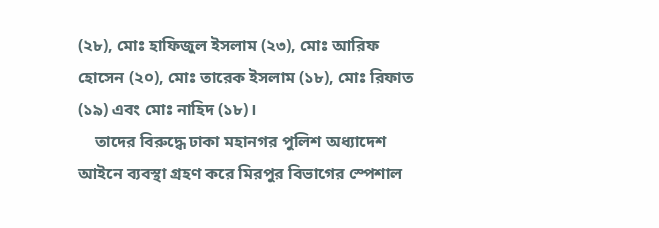(২৮), মোঃ হাফিজুল ইসলাম (২৩), মোঃ আরিফ হোসেন (২০), মোঃ তারেক ইসলাম (১৮), মোঃ রিফাত (১৯) এবং মোঃ নাহিদ (১৮)।
    তাদের বিরুদ্ধে ঢাকা মহানগর পুলিশ অধ্যাদেশ আইনে ব্যবস্থা গ্রহণ করে মিরপুর বিভাগের স্পেশাল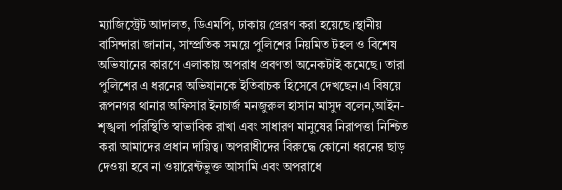ম্যাজিস্ট্রেট আদালত, ডিএমপি, ঢাকায় প্রেরণ করা হয়েছে।স্থানীয় বাসিন্দারা জানান, সাম্প্রতিক সময়ে পুলিশের নিয়মিত টহল ও বিশেষ অভিযানের কারণে এলাকায় অপরাধ প্রবণতা অনেকটাই কমেছে। তারা পুলিশের এ ধরনের অভিযানকে ইতিবাচক হিসেবে দেখছেন।এ বিষয়ে রূপনগর থানার অফিসার ইনচার্জ মনজুরুল হাসান মাসুদ বলেন,আইন-শৃঙ্খলা পরিস্থিতি স্বাভাবিক রাখা এবং সাধারণ মানুষের নিরাপত্তা নিশ্চিত করা আমাদের প্রধান দায়িত্ব। অপরাধীদের বিরুদ্ধে কোনো ধরনের ছাড় দেওয়া হবে না ওয়ারেন্টভুক্ত আসামি এবং অপরাধে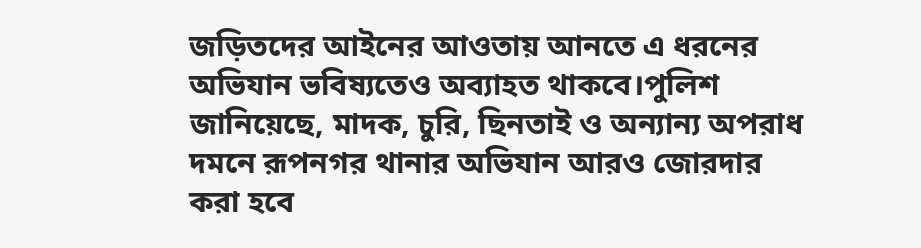জড়িতদের আইনের আওতায় আনতে এ ধরনের অভিযান ভবিষ্যতেও অব্যাহত থাকবে।পুলিশ জানিয়েছে, মাদক, চুরি, ছিনতাই ও অন্যান্য অপরাধ দমনে রূপনগর থানার অভিযান আরও জোরদার করা হবে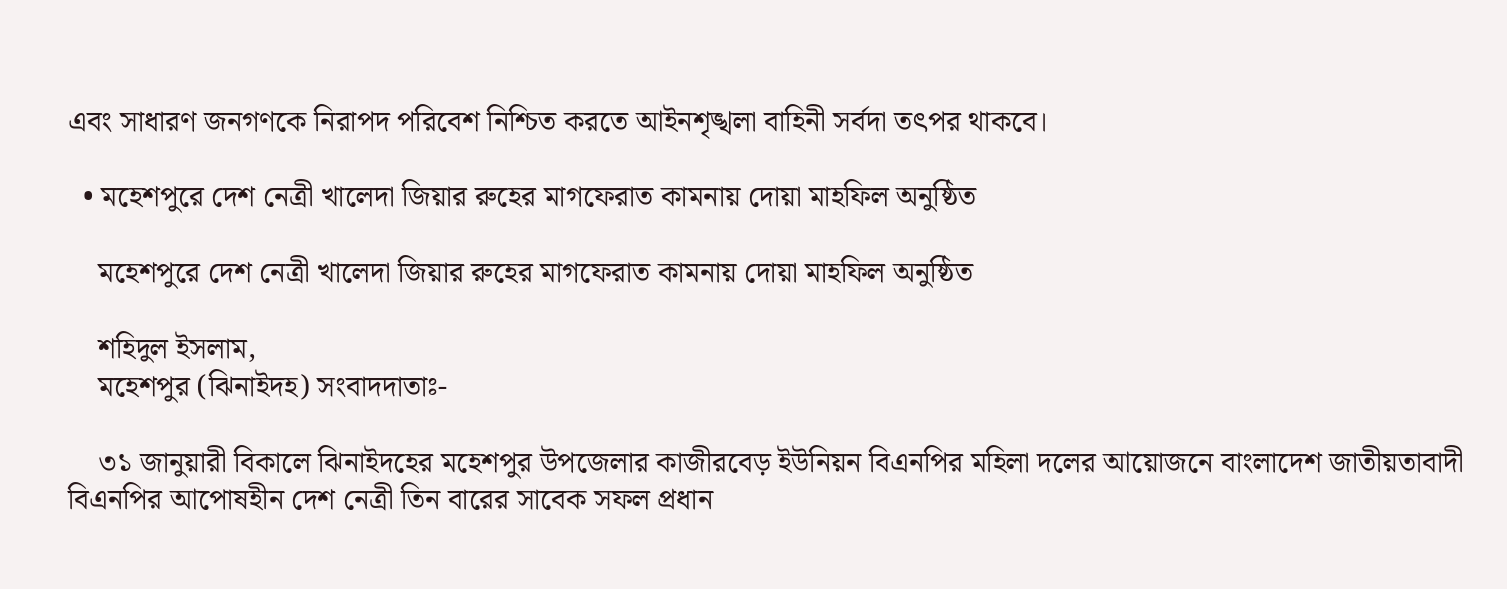এবং সাধারণ জনগণকে নিরাপদ পরিবেশ নিশ্চিত করতে আইনশৃঙ্খলা বাহিনী সর্বদা তৎপর থাকবে।

  • মহেশপুরে দেশ নেত্রী খালেদা জিয়ার রুহের মাগফেরাত কামনায় দোয়া মাহফিল অনুষ্ঠিত

    মহেশপুরে দেশ নেত্রী খালেদা জিয়ার রুহের মাগফেরাত কামনায় দোয়া মাহফিল অনুষ্ঠিত

    শহিদুল ইসলাম,
    মহেশপুর (ঝিনাইদহ) সংবাদদাতাঃ-

    ৩১ জানুয়ারী বিকালে ঝিনাইদহের মহেশপুর উপজেলার কাজীরবেড় ইউনিয়ন বিএনপির মহিলা দলের আয়োজনে বাংলাদেশ জাতীয়তাবাদী বিএনপির আপোষহীন দেশ নেত্রী তিন বারের সাবেক সফল প্রধান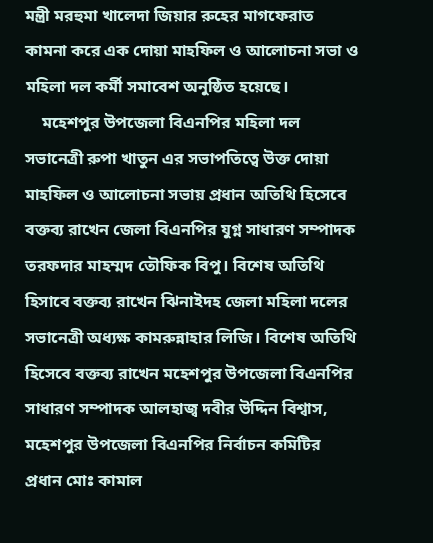মন্ত্রী মরহুমা খালেদা জিয়ার রুহের মাগফেরাত কামনা করে এক দোয়া মাহফিল ও আলোচনা সভা ও মহিলা দল কর্মী সমাবেশ অনুষ্ঠিত হয়েছে।
    মহেশপুর উপজেলা বিএনপির মহিলা দল সভানেত্রী রুপা খাতুন এর সভাপতিত্বে উক্ত দোয়া মাহফিল ও আলোচনা সভায় প্রধান অতিথি হিসেবে বক্তব্য রাখেন জেলা বিএনপির যুগ্ন সাধারণ সম্পাদক তরফদার মাহম্মদ তৌফিক বিপু। বিশেষ অতিথি হিসাবে বক্তব্য রাখেন ঝিনাইদহ জেলা মহিলা দলের সভানেত্রী অধ্যক্ষ কামরুন্নাহার লিজি। বিশেষ অতিথি হিসেবে বক্তব্য রাখেন মহেশপুর উপজেলা বিএনপির সাধারণ সম্পাদক আলহাজ্ব দবীর উদ্দিন বিশ্বাস, মহেশপুর উপজেলা বিএনপির নির্বাচন কমিটির প্রধান মোঃ কামাল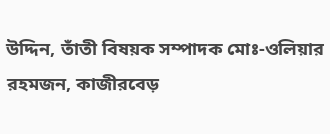উদ্দিন, তাঁতী বিষয়ক সম্পাদক মোঃ-ওলিয়ার রহমজন, কাজীরবেড়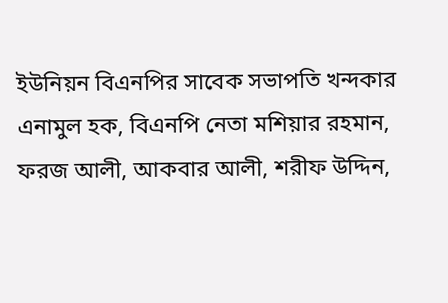ইউনিয়ন বিএনপির সাবেক সভাপতি খন্দকার এনামুল হক, বিএনপি নেতা মশিয়ার রহমান, ফরজ আলী, আকবার আলী, শরীফ উদ্দিন,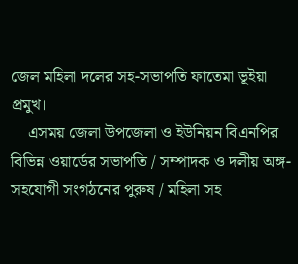জেল মহিলা দলের সহ-সভাপতি ফাতেমা ভূইয়া প্রমুখ।
    এসময় জেলা উপজেলা ও ইউনিয়ন বিএনপির বিভিন্ন ওয়ার্ডের সভাপতি / সম্পাদক ও দলীয় অঙ্গ-সহযোগী সংগঠনের পুরুষ / মহিলা সহ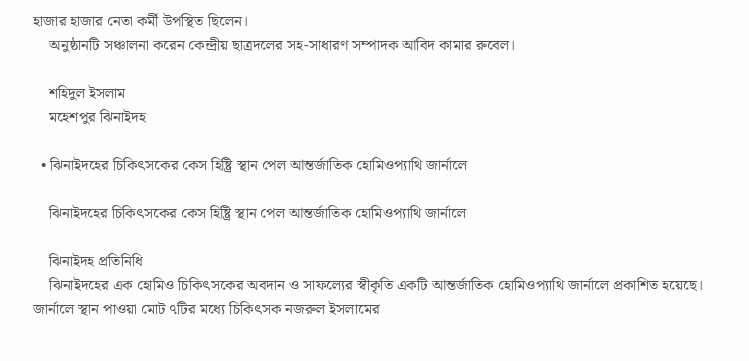হাজার হাজার নেতা কর্মী উপস্থিত ছিলেন।
    অনুষ্ঠানটি সঞ্চালনা করেন কেন্দ্রীয় ছাত্রদলের সহ-সাধারণ সম্পাদক আবিদ কামার রুবেল।

    শহিদুল ইসলাম
    মহেশপুর ঝিনাইদহ

  • ঝিনাইদহের চিকিৎসকের কেস হিষ্ট্রি স্থান পেল আন্তর্জাতিক হোমিওপ্যাথি জার্নালে

    ঝিনাইদহের চিকিৎসকের কেস হিষ্ট্রি স্থান পেল আন্তর্জাতিক হোমিওপ্যাথি জার্নালে

    ঝিনাইদহ প্রতিনিধি
    ঝিনাইদহের এক হোমিও চিকিৎসকের অবদান ও সাফল্যের স্বীকৃতি একটি আন্তর্জাতিক হোমিওপ্যাথি জার্নালে প্রকাশিত হয়েছে। জার্নালে স্থান পাওয়া মোট ৭টির মধ্যে চিকিৎসক নজরুল ইসলামের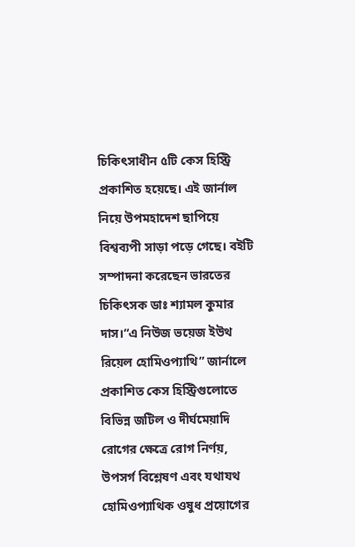চিকিৎসাধীন ৫টি কেস হিস্ট্রি প্রকাশিত হয়েছে। এই জার্নাল নিয়ে উপমহাদেশ ছাপিয়ে বিশ্বব্যপী সাড়া পড়ে গেছে। বইটি সম্পাদনা করেছেন ভারতের চিকিৎসক ডাঃ শ্যামল কুমার দাস।“এ নিউজ ভয়েজ ইউথ রিয়েল হোমিওপ্যাথি” জার্নালে প্রকাশিত কেস হিস্ট্রিগুলোতে বিভিন্ন জটিল ও দীর্ঘমেয়াদি রোগের ক্ষেত্রে রোগ নির্ণয়, উপসর্গ বিশ্লেষণ এবং যথাযথ হোমিওপ্যাথিক ওষুধ প্রয়োগের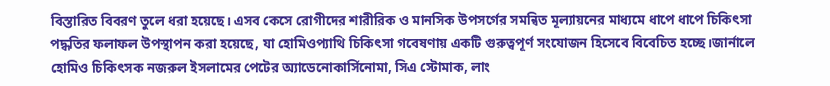বিস্তারিত বিবরণ তুলে ধরা হয়েছে। এসব কেসে রোগীদের শারীরিক ও মানসিক উপসর্গের সমন্বিত মূল্যায়নের মাধ্যমে ধাপে ধাপে চিকিৎসা পদ্ধতির ফলাফল উপস্থাপন করা হয়েছে, যা হোমিওপ্যাথি চিকিৎসা গবেষণায় একটি গুরুত্বপূর্ণ সংযোজন হিসেবে বিবেচিত হচ্ছে।জার্নালে হোমিও চিকিৎসক নজরুল ইসলামের পেটের অ্যাডেনোকার্সিনোমা, সিএ স্টোমাক, লাং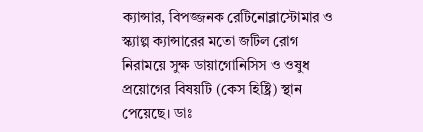ক্যান্সার, বিপজ্জনক রেটিনোব্লাস্টোমার ও স্ক্যাল্প ক্যান্সারের মতো জটিল রোগ নিরাময়ে সুক্ষ ডায়াগোনিসিস ও ওষুধ প্রয়োগের বিষয়টি (কেস হিষ্ট্রি) স্থান পেয়েছে। ডাঃ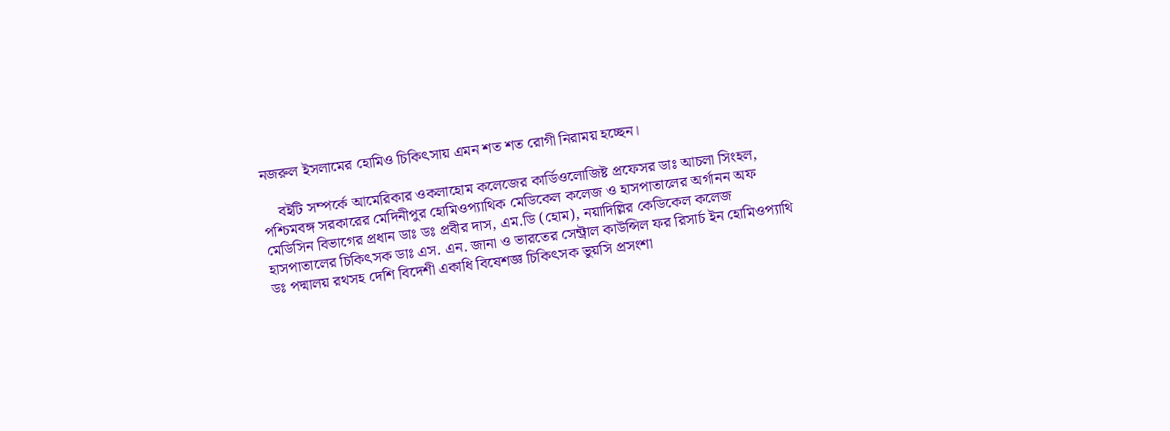নজরুল ইসলামের হোমিও চিকিৎসায় এমন শত শত রোগী নিরাময় হচ্ছেন।

    বইটি সম্পর্কে আমেরিকার ওকলাহোম কলেজের কার্ডিওলোজিষ্ট প্রফেসর ডাঃ আচলা সিংহল, পশ্চিমবঙ্গ সরকারের মেদিনীপুর হোমিওপ্যাথিক মেডিকেল কলেজ ও হাসপাতালের অর্গানন অফ মেডিসিন বিভাগের প্রধান ডাঃ ডঃ প্রবীর দাস, এম.ডি (হোম), নয়াদিল্লির কেডিকেল কলেজ হাসপাতালের চিকিৎসক ডাঃ এস. এন. জানা ও ভারতের সেন্ট্রাল কাউন্সিল ফর রিসার্চ ইন হোমিওপ্যাথি ডঃ পদ্মালয় রথসহ দেশি বিদেশী একাধি বিষেশজ্ঞ চিকিৎসক ভুয়সি প্রসংশা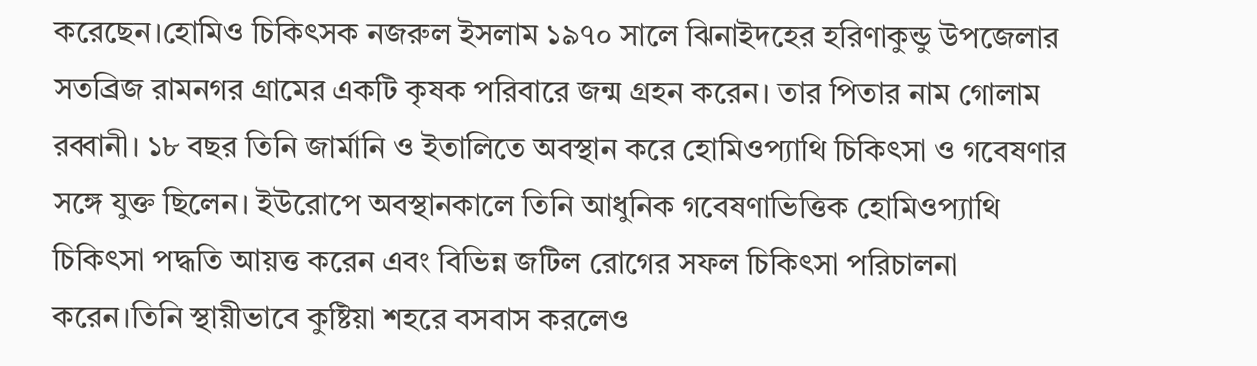করেছেন।হোমিও চিকিৎসক নজরুল ইসলাম ১৯৭০ সালে ঝিনাইদহের হরিণাকুন্ডু উপজেলার সতব্রিজ রামনগর গ্রামের একটি কৃষক পরিবারে জন্ম গ্রহন করেন। তার পিতার নাম গোলাম রব্বানী। ১৮ বছর তিনি জার্মানি ও ইতালিতে অবস্থান করে হোমিওপ্যাথি চিকিৎসা ও গবেষণার সঙ্গে যুক্ত ছিলেন। ইউরোপে অবস্থানকালে তিনি আধুনিক গবেষণাভিত্তিক হোমিওপ্যাথি চিকিৎসা পদ্ধতি আয়ত্ত করেন এবং বিভিন্ন জটিল রোগের সফল চিকিৎসা পরিচালনা করেন।তিনি স্থায়ীভাবে কুষ্টিয়া শহরে বসবাস করলেও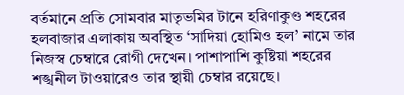বর্তমানে প্রতি সোমবার মাতৃভমির টানে হরিণাকুণ্ড শহরের হলবাজার এলাকায় অবস্থিত ‘সাদিয়া হোমিও হল’ নামে তার নিজস্ব চেম্বারে রোগী দেখেন। পাশাপাশি কুষ্টিয়া শহরের শঙ্খনীল টাওয়ারেও তার স্থায়ী চেম্বার রয়েছে।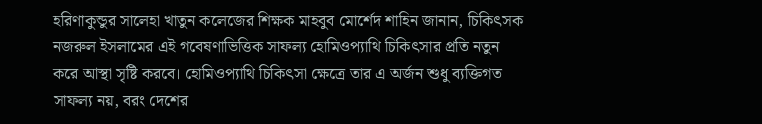হরিণাকুন্ডুর সালেহা খাতুন কলেজের শিক্ষক মাহবুব মোর্শেদ শাহিন জানান, চিকিৎসক নজরুল ইসলামের এই গবেষণাভিত্তিক সাফল্য হোমিওপ্যাথি চিকিৎসার প্রতি নতুন করে আস্থা সৃষ্টি করবে। হোমিওপ্যাথি চিকিৎসা ক্ষেত্রে তার এ অর্জন শুধু ব্যক্তিগত সাফল্য নয়, বরং দেশের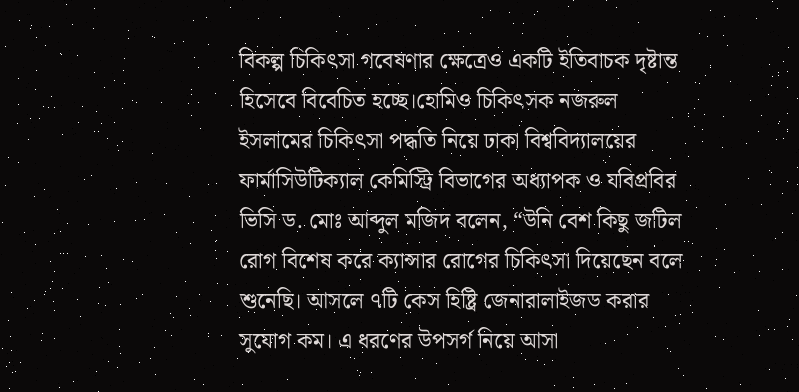বিকল্প চিকিৎসা গবেষণার ক্ষেত্রেও একটি ইতিবাচক দৃষ্টান্ত হিসেবে বিবেচিত হচ্ছে।হোমিও চিকিৎসক নজরুল ইসলামের চিকিৎসা পদ্ধতি নিয়ে ঢাকা বিশ্ববিদ্যালয়ের ফার্মাসিউটিক্যাল কেমিস্ট্রি বিভাগের অধ্যাপক ও যবিপ্রবির ভিসি ড. মোঃ আব্দুল মজিদ বলেন, “উনি বেশ কিছু জটিল রোগ বিশেষ করে ক্যান্সার রোগের চিকিৎসা দিয়েছেন বলে শুনেছি। আসলে ৭টি কেস হিষ্ট্রি জেনারালাইজড করার সুযোগ কম। এ ধরণের উপসর্গ নিয়ে আসা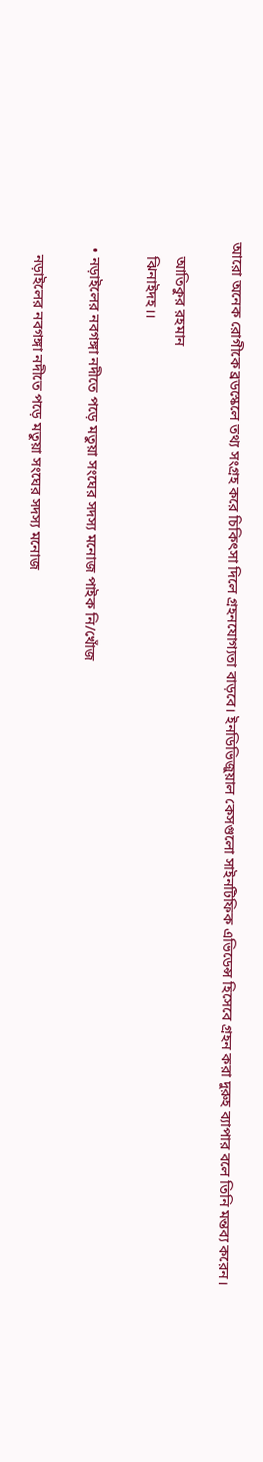আরো অনেক রোগীকে ব্রডস্কেলে তথ্য সংগ্রহ করে চিকিৎসা দিলে গ্রহনযোগ্যতা বাড়বে। ইনডিভিজুয়াল কেসগুলো সাইনটিফিক এভিডেন্স হিসেবে গ্রহন করা দুরুহ ব্যাপার বলে তিনি মন্তব্য করেন।

    আতিকুর রহমান
    ঝিনাইদহ।।

  • নড়াইলের নবগঙ্গা নদীতে পড়ে মতুয়া সংঘের সদস্য মনোজ পাইক নি/খোঁজ

    নড়াইলের নবগঙ্গা নদীতে পড়ে মতুয়া সংঘের সদস্য মনোজ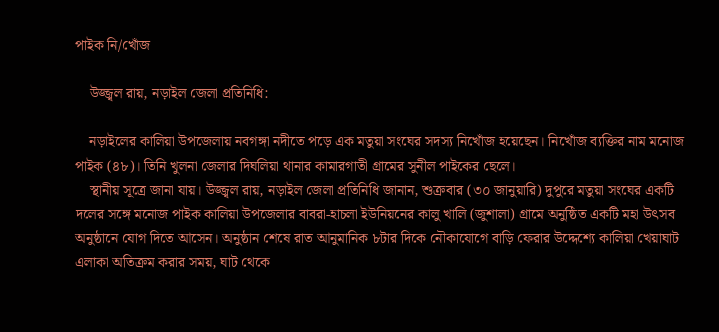পাইক নি/খোঁজ

    উজ্জ্বল রায়, নড়াইল জেলা প্রতিনিধি:

    নড়াইলের কালিয়া উপজেলায় নবগঙ্গা নদীতে পড়ে এক মতুয়া সংঘের সদস্য নিখোঁজ হয়েছেন। নিখোঁজ ব্যক্তির নাম মনোজ পাইক (৪৮)। তিনি খুলনা জেলার দিঘলিয়া থানার কামারগাতী গ্রামের সুনীল পাইকের ছেলে।
    স্থানীয় সূত্রে জানা যায়। উজ্জ্বল রায়, নড়াইল জেলা প্রতিনিধি জানান, শুক্রবার (৩০ জানুয়ারি) দুপুরে মতুয়া সংঘের একটি দলের সঙ্গে মনোজ পাইক কালিয়া উপজেলার বাবরা-হাচলা ইউনিয়নের কালু খালি (জুশালা) গ্রামে অনুষ্ঠিত একটি মহা উৎসব অনুষ্ঠানে যোগ দিতে আসেন। অনুষ্ঠান শেষে রাত আনুমানিক ৮টার দিকে নৌকাযোগে বাড়ি ফেরার উদ্দেশ্যে কালিয়া খেয়াঘাট এলাকা অতিক্রম করার সময়, ঘাট থেকে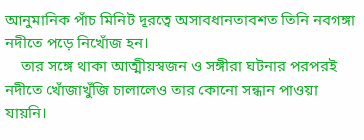আনুমানিক পাঁচ মিনিট দূরত্বে অসাবধানতাবশত তিনি নবগঙ্গা নদীতে পড়ে নিখোঁজ হন।
    তার সঙ্গে থাকা আত্মীয়স্বজন ও সঙ্গীরা ঘটনার পরপরই নদীতে খোঁজাখুঁজি চালালেও তার কোনো সন্ধান পাওয়া যায়নি।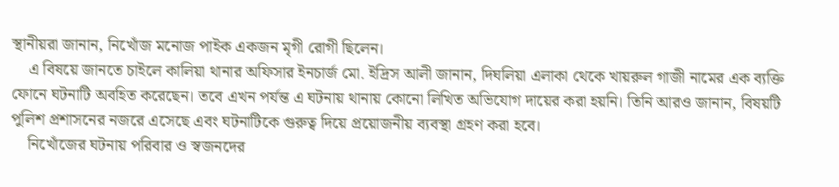স্থানীয়রা জানান, নিখোঁজ মনোজ পাইক একজন মৃগী রোগী ছিলেন।
    এ বিষয়ে জানতে চাইলে কালিয়া থানার অফিসার ইনচার্জ মো. ইদ্রিস আলী জানান, দিঘলিয়া এলাকা থেকে খায়রুল গাজী নামের এক ব্যক্তি ফোনে ঘটনাটি অবহিত করেছেন। তবে এখন পর্যন্ত এ ঘটনায় থানায় কোনো লিখিত অভিযোগ দায়ের করা হয়নি। তিনি আরও জানান, বিষয়টি পুলিশ প্রশাসনের নজরে এসেছে এবং ঘটনাটিকে গুরুত্ব দিয়ে প্রয়োজনীয় ব্যবস্থা গ্রহণ করা হবে।
    নিখোঁজের ঘটনায় পরিবার ও স্বজনদের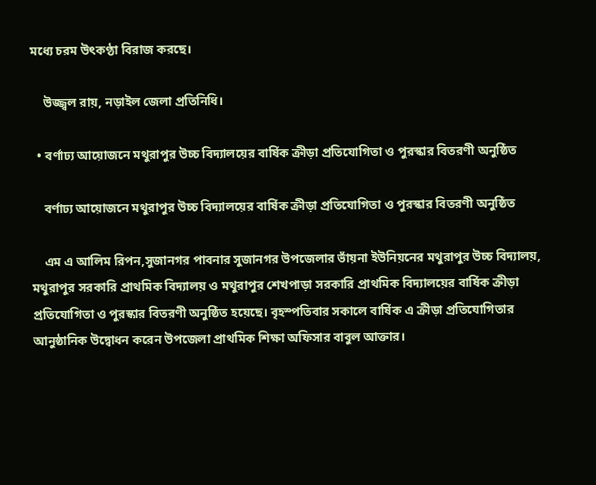মধ্যে চরম উৎকণ্ঠা বিরাজ করছে।

    উজ্জ্বল রায়, নড়াইল জেলা প্রতিনিধি।

  • বর্ণাঢ্য আয়োজনে মথুরাপুর উচ্চ বিদ্যালয়ের বার্ষিক ক্রীড়া প্রতিযোগিতা ও পুরস্কার বিতরণী অনুষ্ঠিত

    বর্ণাঢ্য আয়োজনে মথুরাপুর উচ্চ বিদ্যালয়ের বার্ষিক ক্রীড়া প্রতিযোগিতা ও পুরস্কার বিতরণী অনুষ্ঠিত

    এম এ আলিম রিপন,সুজানগর পাবনার সুজানগর উপজেলার ভাঁয়না ইউনিয়নের মথুরাপুর উচ্চ বিদ্যালয়, মথুরাপুর সরকারি প্রাথমিক বিদ্যালয় ও মথুরাপুর শেখপাড়া সরকারি প্রাথমিক বিদ্যালয়ের বার্ষিক ক্রীড়া প্রতিযোগিতা ও পুরস্কার বিতরণী অনুষ্ঠিত হয়েছে। বৃহস্পতিবার সকালে বার্ষিক এ ক্রীড়া প্রতিযোগিতার আনুষ্ঠানিক উদ্বোধন করেন উপজেলা প্রাথমিক শিক্ষা অফিসার বাবুল আক্তার।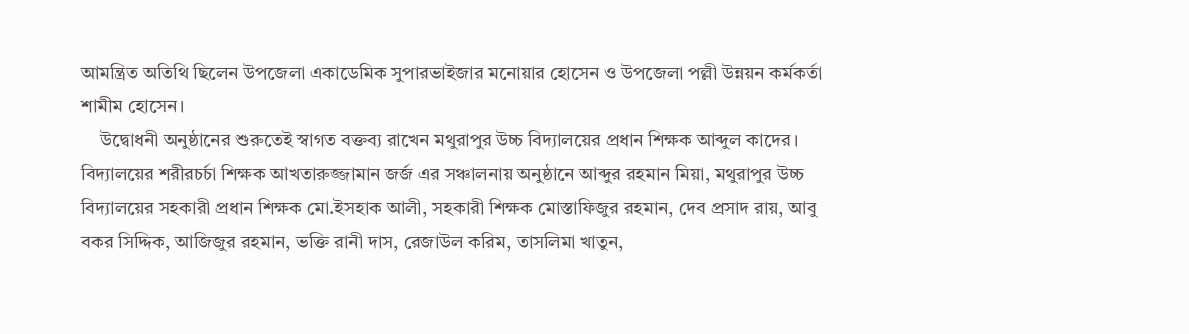আমন্ত্রিত অতিথি ছিলেন উপজেলা একাডেমিক সুপারভাইজার মনোয়ার হোসেন ও উপজেলা পল্লী উন্নয়ন কর্মকর্তা শামীম হোসেন।
    উদ্বোধনী অনুষ্ঠানের শুরুতেই স্বাগত বক্তব্য রাখেন মথুরাপুর উচ্চ বিদ্যালয়ের প্রধান শিক্ষক আব্দুল কাদের। বিদ্যালয়ের শরীরচর্চা শিক্ষক আখতারুজ্জামান জর্জ এর সঞ্চালনায় অনুষ্ঠানে আব্দুর রহমান মিয়া, মথুরাপুর উচ্চ বিদ্যালয়ের সহকারী প্রধান শিক্ষক মো.ইসহাক আলী, সহকারী শিক্ষক মোস্তাফিজুর রহমান, দেব প্রসাদ রায়, আবু বকর সিদ্দিক, আজিজুর রহমান, ভক্তি রানী দাস, রেজাউল করিম, তাসলিমা খাতুন,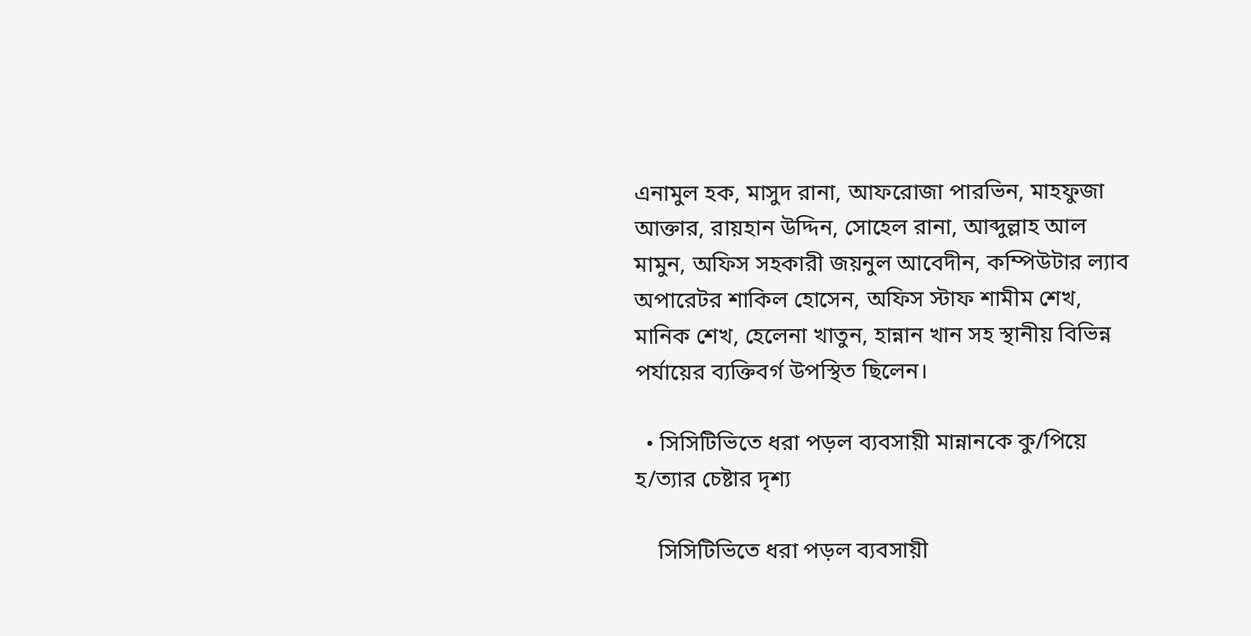এনামুল হক, মাসুদ রানা, আফরোজা পারভিন, মাহফুজা আক্তার, রায়হান উদ্দিন, সোহেল রানা, আব্দুল্লাহ আল মামুন, অফিস সহকারী জয়নুল আবেদীন, কম্পিউটার ল্যাব অপারেটর শাকিল হোসেন, অফিস স্টাফ শামীম শেখ, মানিক শেখ, হেলেনা খাতুন, হান্নান খান সহ স্থানীয় বিভিন্ন পর্যায়ের ব্যক্তিবর্গ উপস্থিত ছিলেন।

  • সিসিটিভিতে ধরা পড়ল ব্যবসায়ী মান্নানকে কু/পিয়ে হ/ত্যার চেষ্টার দৃশ্য

    সিসিটিভিতে ধরা পড়ল ব্যবসায়ী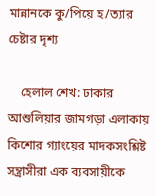মান্নানকে কু/পিয়ে হ/ত্যার চেষ্টার দৃশ্য

    হেলাল শেখ: ঢাকার আশুলিয়ার জামগড়া এলাকায় কিশোর গ্যাংয়ের মাদকসংশ্লিষ্ট সন্ত্রাসীরা এক ব্যবসায়ীকে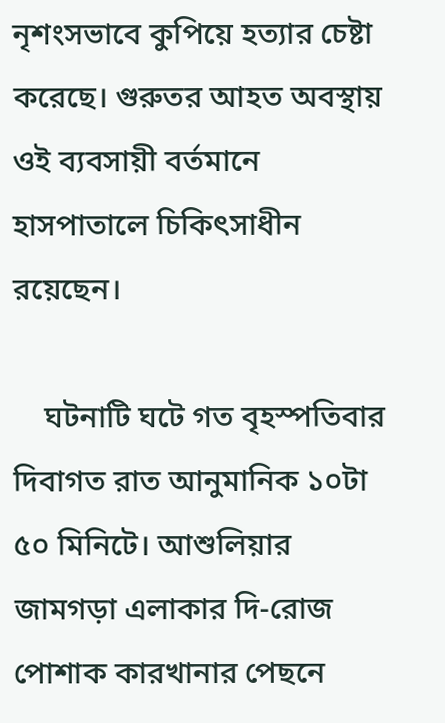নৃশংসভাবে কুপিয়ে হত্যার চেষ্টা করেছে। গুরুতর আহত অবস্থায় ওই ব্যবসায়ী বর্তমানে হাসপাতালে চিকিৎসাধীন রয়েছেন।

    ঘটনাটি ঘটে গত বৃহস্পতিবার দিবাগত রাত আনুমানিক ১০টা ৫০ মিনিটে। আশুলিয়ার জামগড়া এলাকার দি-রোজ পোশাক কারখানার পেছনে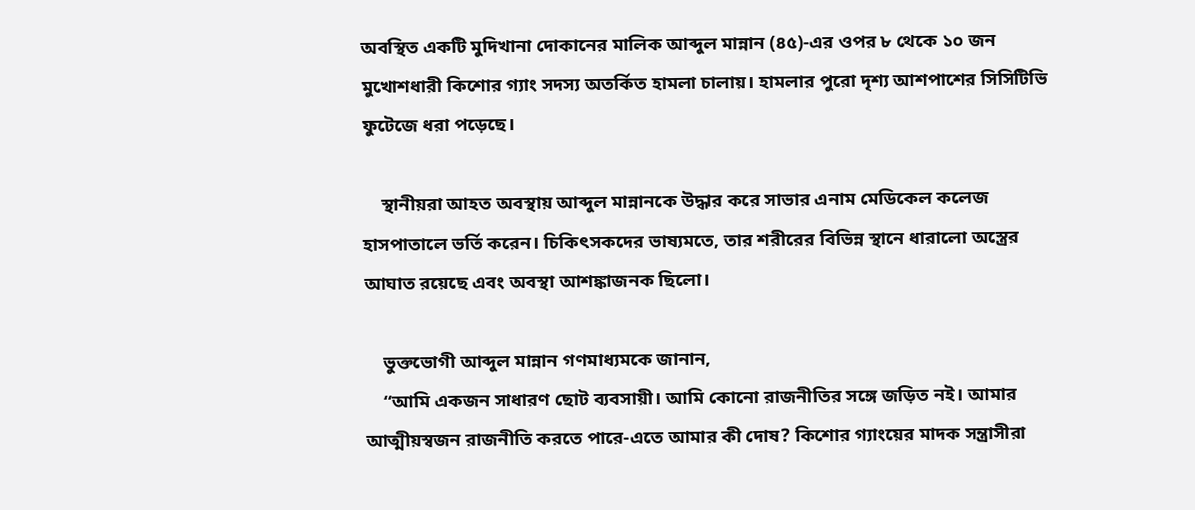অবস্থিত একটি মুদিখানা দোকানের মালিক আব্দুল মান্নান (৪৫)-এর ওপর ৮ থেকে ১০ জন মুখোশধারী কিশোর গ্যাং সদস্য অতর্কিত হামলা চালায়। হামলার পুরো দৃশ্য আশপাশের সিসিটিভি ফুটেজে ধরা পড়েছে।

    স্থানীয়রা আহত অবস্থায় আব্দুল মান্নানকে উদ্ধার করে সাভার এনাম মেডিকেল কলেজ হাসপাতালে ভর্তি করেন। চিকিৎসকদের ভাষ্যমতে, তার শরীরের বিভিন্ন স্থানে ধারালো অস্ত্রের আঘাত রয়েছে এবং অবস্থা আশঙ্কাজনক ছিলো।

    ভুক্তভোগী আব্দুল মান্নান গণমাধ্যমকে জানান,
    “আমি একজন সাধারণ ছোট ব্যবসায়ী। আমি কোনো রাজনীতির সঙ্গে জড়িত নই। আমার আত্মীয়স্বজন রাজনীতি করতে পারে-এতে আমার কী দোষ? কিশোর গ্যাংয়ের মাদক সন্ত্রাসীরা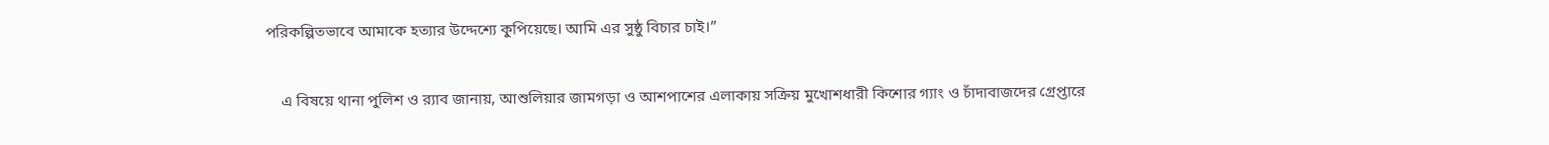পরিকল্পিতভাবে আমাকে হত্যার উদ্দেশ্যে কুপিয়েছে। আমি এর সুষ্ঠু বিচার চাই।”

    এ বিষয়ে থানা পুলিশ ও র‍্যাব জানায়, আশুলিয়ার জামগড়া ও আশপাশের এলাকায় সক্রিয় মুখোশধারী কিশোর গ্যাং ও চাঁদাবাজদের গ্রেপ্তারে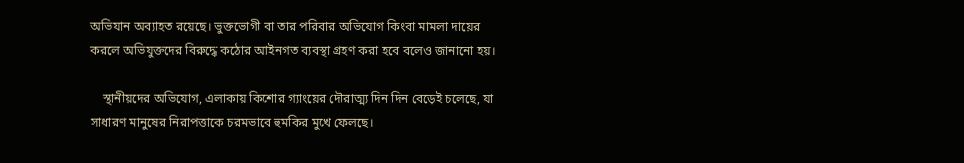অভিযান অব্যাহত রয়েছে। ভুক্তভোগী বা তার পরিবার অভিযোগ কিংবা মামলা দায়ের করলে অভিযুক্তদের বিরুদ্ধে কঠোর আইনগত ব্যবস্থা গ্রহণ করা হবে বলেও জানানো হয়।

    স্থানীয়দের অভিযোগ, এলাকায় কিশোর গ্যাংয়ের দৌরাত্ম্য দিন দিন বেড়েই চলেছে, যা সাধারণ মানুষের নিরাপত্তাকে চরমভাবে হুমকির মুখে ফেলছে।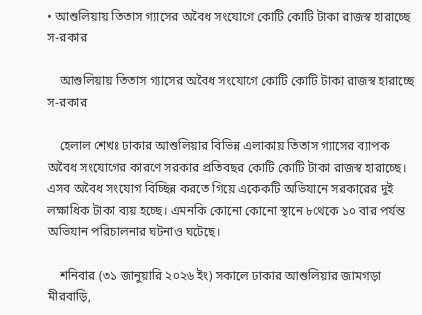• আশুলিয়ায় তিতাস গ্যাসের অবৈধ সংযোগে কোটি কোটি টাকা রাজস্ব হারাচ্ছে স-রকার

    আশুলিয়ায় তিতাস গ্যাসের অবৈধ সংযোগে কোটি কোটি টাকা রাজস্ব হারাচ্ছে স-রকার

    হেলাল শেখঃ ঢাকার আশুলিয়ার বিভিন্ন এলাকায় তিতাস গ্যাসের ব্যাপক অবৈধ সংযোগের কারণে সরকার প্রতিবছর কোটি কোটি টাকা রাজস্ব হারাচ্ছে। এসব অবৈধ সংযোগ বিচ্ছিন্ন করতে গিয়ে একেকটি অভিযানে সরকারের দুই লক্ষাধিক টাকা ব্যয় হচ্ছে। এমনকি কোনো কোনো স্থানে ৮থেকে ১০ বার পর্যন্ত অভিযান পরিচালনার ঘটনাও ঘটেছে।

    শনিবার (৩১ জানুয়ারি ২০২৬ ইং) সকালে ঢাকার আশুলিয়ার জামগড়া মীরবাড়ি,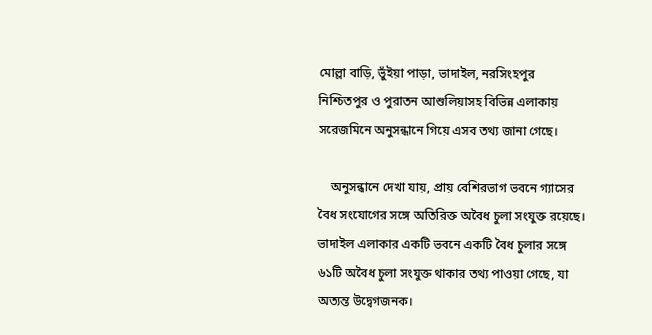মোল্লা বাড়ি, ভুঁইয়া পাড়া, ভাদাইল, নরসিংহপুর নিশ্চিতপুর ও পুরাতন আশুলিয়াসহ বিভিন্ন এলাকায় সরেজমিনে অনুসন্ধানে গিয়ে এসব তথ্য জানা গেছে।

    অনুসন্ধানে দেখা যায়, প্রায় বেশিরভাগ ভবনে গ্যাসের বৈধ সংযোগের সঙ্গে অতিরিক্ত অবৈধ চুলা সংযুক্ত রয়েছে। ভাদাইল এলাকার একটি ভবনে একটি বৈধ চুলার সঙ্গে ৬১টি অবৈধ চুলা সংযুক্ত থাকার তথ্য পাওয়া গেছে, যা অত্যন্ত উদ্বেগজনক।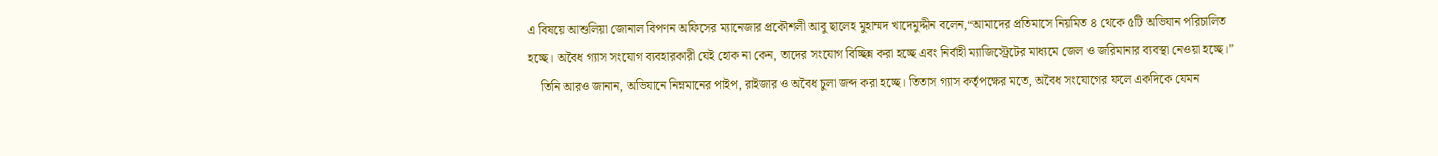এ বিষয়ে আশুলিয়া জোনাল বিপণন অফিসের ম্যানেজার প্রকৌশলী আবু ছালেহ মুহাম্মদ খাদেমুদ্দীন বলেন,“আমাদের প্রতিমাসে নিয়মিত ৪ থেকে ৫টি অভিযান পরিচালিত হচ্ছে। অবৈধ গ্যাস সংযোগ ব্যবহারকারী যেই হোক না কেন, তাদের সংযোগ বিচ্ছিন্ন করা হচ্ছে এবং নির্বাহী ম্যাজিস্ট্রেটের মাধ্যমে জেল ও জরিমানার ব্যবস্থা নেওয়া হচ্ছে।”
    তিনি আরও জানান, অভিযানে নিম্নমানের পাইপ, রাইজার ও অবৈধ চুলা জব্দ করা হচ্ছে। তিতাস গ্যাস কর্তৃপক্ষের মতে, অবৈধ সংযোগের ফলে একদিকে যেমন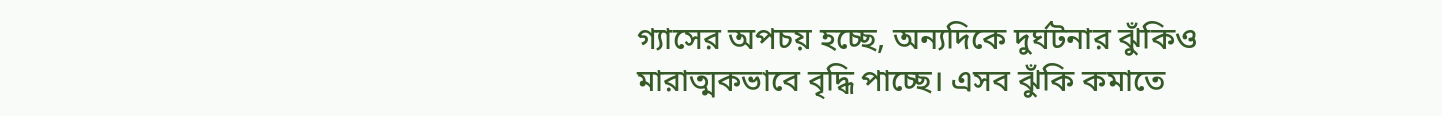গ্যাসের অপচয় হচ্ছে, অন্যদিকে দুর্ঘটনার ঝুঁকিও মারাত্মকভাবে বৃদ্ধি পাচ্ছে। এসব ঝুঁকি কমাতে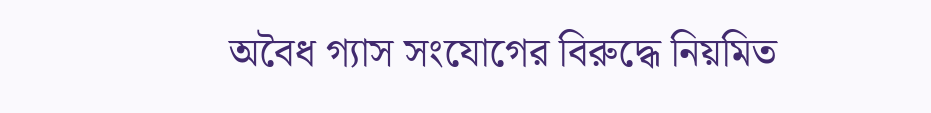অবৈধ গ্যাস সংযোগের বিরুদ্ধে নিয়মিত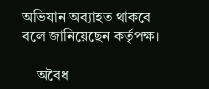অভিযান অব্যাহত থাকবে বলে জানিয়েছেন কর্তৃপক্ষ।

    অবৈধ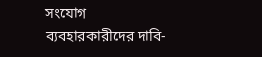সংযোগ ব্যবহারকারীদের দাবি-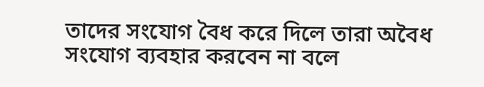তাদের সংযোগ বৈধ করে দিলে তারা অবৈধ সংযোগ ব্যবহার করবেন না বলে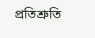প্রতিশ্রুতি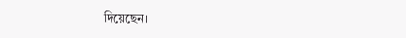দিয়েছেন।